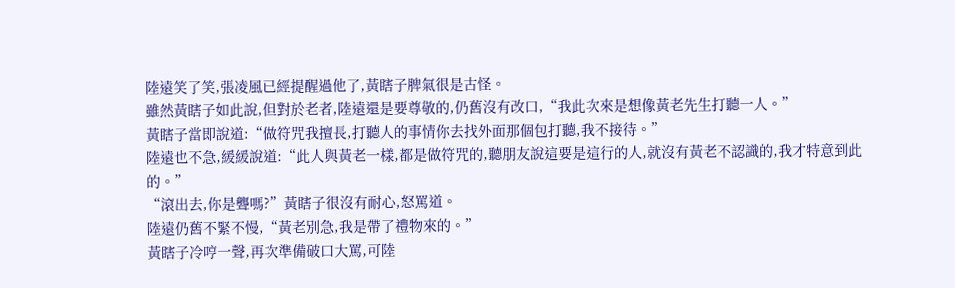陸遠笑了笑,張凌風已經提醒過他了,黃瞎子脾氣很是古怪。
雖然黃瞎子如此說,但對於老者,陸遠還是要尊敬的,仍舊沒有改口,“我此次來是想像黃老先生打聽一人。”
黃瞎子當即說道:“做符咒我擅長,打聽人的事情你去找外面那個包打聽,我不接待。”
陸遠也不急,緩緩說道:“此人與黃老一樣,都是做符咒的,聽朋友說這要是這行的人,就沒有黃老不認識的,我才特意到此的。”
“滾出去,你是聾嗎?”黃瞎子很沒有耐心,怒罵道。
陸遠仍舊不緊不慢,“黃老別急,我是帶了禮物來的。”
黃瞎子冷哼一聲,再次準備破口大罵,可陸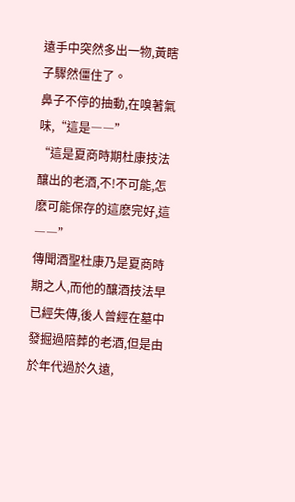遠手中突然多出一物,黃瞎子驟然僵住了。
鼻子不停的抽動,在嗅著氣味,“這是――”
“這是夏商時期杜康技法釀出的老酒,不!不可能,怎麽可能保存的這麽完好,這――”
傳聞酒聖杜康乃是夏商時期之人,而他的釀酒技法早已經失傳,後人曾經在墓中發掘過陪葬的老酒,但是由於年代過於久遠,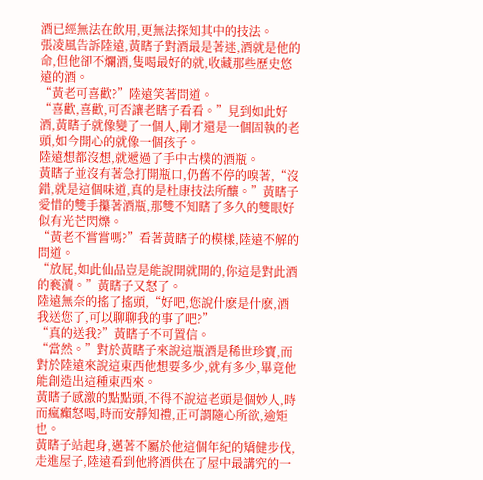酒已經無法在飲用,更無法探知其中的技法。
張凌風告訴陸遠,黃瞎子對酒最是著迷,酒就是他的命,但他卻不爛酒,隻喝最好的就,收藏那些歷史悠遠的酒。
“黃老可喜歡?”陸遠笑著問道。
“喜歡,喜歡,可否讓老瞎子看看。”見到如此好酒,黃瞎子就像變了一個人,剛才還是一個固執的老頭,如今開心的就像一個孩子。
陸遠想都沒想,就遞過了手中古樸的酒瓶。
黃瞎子並沒有著急打開瓶口,仍舊不停的嗅著,“沒錯,就是這個味道,真的是杜康技法所釀。”黃瞎子愛惜的雙手攥著酒瓶,那雙不知瞎了多久的雙眼好似有光芒閃爍。
“黃老不嘗嘗嗎?”看著黃瞎子的模樣,陸遠不解的問道。
“放屁,如此仙品豈是能說開就開的,你這是對此酒的褻瀆。”黃瞎子又怒了。
陸遠無奈的搖了搖頭,“好吧,您說什麽是什麽,酒我送您了,可以聊聊我的事了吧?”
“真的送我?”黃瞎子不可置信。
“當然。”對於黃瞎子來說這瓶酒是稀世珍寶,而對於陸遠來說這東西他想要多少,就有多少,畢竟他能創造出這種東西來。
黃瞎子感激的點點頭,不得不說這老頭是個妙人,時而瘋癲怒喝,時而安靜知禮,正可謂隨心所欲,逾矩也。
黃瞎子站起身,邁著不屬於他這個年紀的矯健步伐,走進屋子,陸遠看到他將酒供在了屋中最講究的一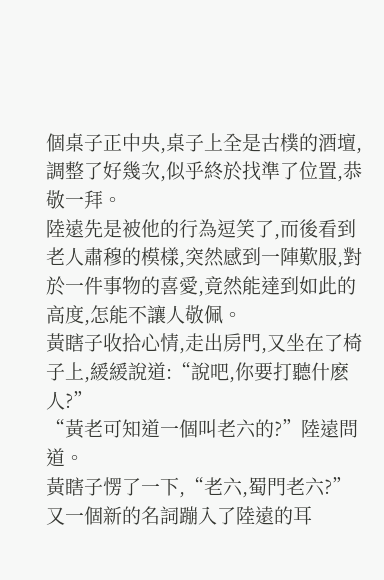個桌子正中央,桌子上全是古樸的酒壇,調整了好幾次,似乎終於找準了位置,恭敬一拜。
陸遠先是被他的行為逗笑了,而後看到老人肅穆的模樣,突然感到一陣歎服,對於一件事物的喜愛,竟然能達到如此的高度,怎能不讓人敬佩。
黃瞎子收拾心情,走出房門,又坐在了椅子上,緩緩說道:“說吧,你要打聽什麽人?”
“黃老可知道一個叫老六的?”陸遠問道。
黃瞎子愣了一下,“老六,蜀門老六?”
又一個新的名詞蹦入了陸遠的耳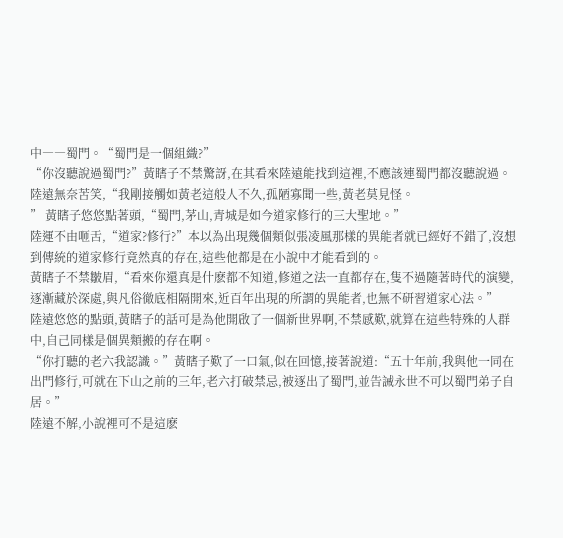中――蜀門。“蜀門是一個組織?”
“你沒聽說過蜀門?”黃瞎子不禁驚訝,在其看來陸遠能找到這裡,不應該連蜀門都沒聽說過。
陸遠無奈苦笑,“我剛接觸如黃老這般人不久,孤陋寡聞一些,黃老莫見怪。
” 黃瞎子悠悠點著頭,“蜀門,茅山,青城是如今道家修行的三大聖地。”
陸運不由咂舌,“道家?修行?”本以為出現幾個類似張凌風那樣的異能者就已經好不錯了,沒想到傳統的道家修行竟然真的存在,這些他都是在小說中才能看到的。
黃瞎子不禁皺眉,“看來你還真是什麽都不知道,修道之法一直都存在,隻不過隨著時代的演變,逐漸藏於深處,與凡俗徹底相隔開來,近百年出現的所謂的異能者,也無不研習道家心法。”
陸遠悠悠的點頭,黃瞎子的話可是為他開啟了一個新世界啊,不禁感歎,就算在這些特殊的人群中,自己同樣是個異類搬的存在啊。
“你打聽的老六我認識。”黃瞎子歎了一口氣,似在回憶,接著說道:“五十年前,我與他一同在出門修行,可就在下山之前的三年,老六打破禁忌,被逐出了蜀門,並告誡永世不可以蜀門弟子自居。”
陸遠不解,小說裡可不是這麽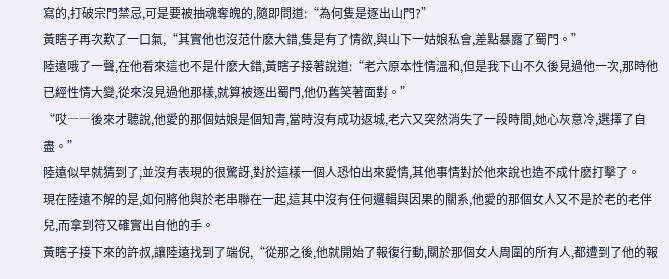寫的,打破宗門禁忌,可是要被抽魂奪魄的,隨即問道:“為何隻是逐出山門?”
黃瞎子再次歎了一口氣,“其實他也沒范什麽大錯,隻是有了情欲,與山下一姑娘私會,差點暴露了蜀門。”
陸遠哦了一聲,在他看來這也不是什麽大錯,黃瞎子接著說道:“老六原本性情溫和,但是我下山不久後見過他一次,那時他已經性情大變,從來沒見過他那樣,就算被逐出蜀門,他仍舊笑著面對。”
“哎――後來才聽說,他愛的那個姑娘是個知青,當時沒有成功返城,老六又突然消失了一段時間,她心灰意冷,選擇了自盡。”
陸遠似早就猜到了,並沒有表現的很驚訝,對於這樣一個人恐怕出來愛情,其他事情對於他來說也造不成什麽打擊了。
現在陸遠不解的是,如何將他與於老串聯在一起,這其中沒有任何邏輯與因果的關系,他愛的那個女人又不是於老的老伴兒,而拿到符又確實出自他的手。
黃瞎子接下來的許叔,讓陸遠找到了端倪,“從那之後,他就開始了報復行動,關於那個女人周圍的所有人,都遭到了他的報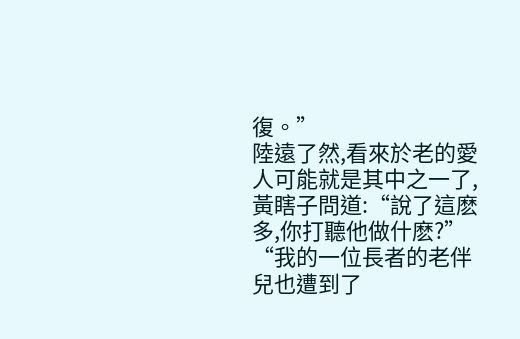復。”
陸遠了然,看來於老的愛人可能就是其中之一了,黃瞎子問道:“說了這麽多,你打聽他做什麽?”
“我的一位長者的老伴兒也遭到了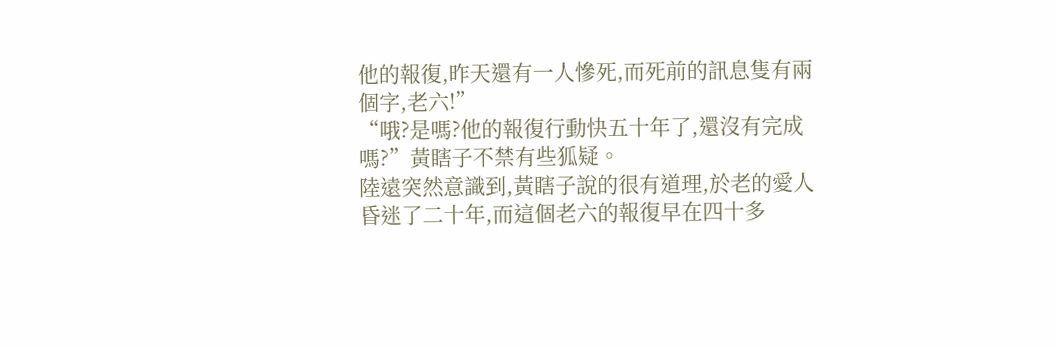他的報復,昨天還有一人慘死,而死前的訊息隻有兩個字,老六!”
“哦?是嗎?他的報復行動快五十年了,還沒有完成嗎?”黃瞎子不禁有些狐疑。
陸遠突然意識到,黃瞎子說的很有道理,於老的愛人昏迷了二十年,而這個老六的報復早在四十多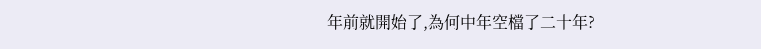年前就開始了,為何中年空檔了二十年?